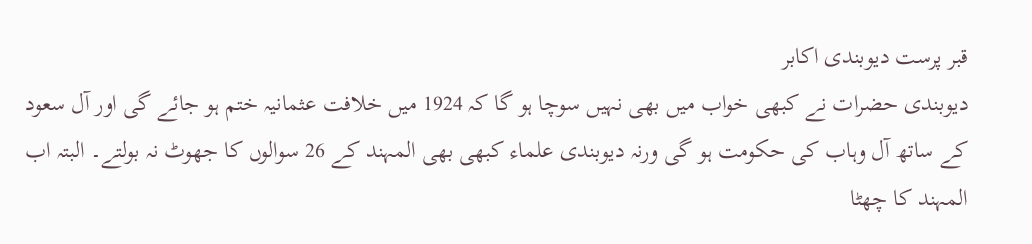قبر پرست دیوبندی اکابر
دیوبندی حضرات نے کبھی خواب میں بھی نہیں سوچا ہو گا کہ 1924 میں خلافت عثمانیہ ختم ہو جائے گی اور آل سعود کے ساتھ آل وہاب کی حکومت ہو گی ورنہ دیوبندی علماء کبھی بھی المہند کے 26 سوالوں کا جھوٹ نہ بولتے۔ البتہ اب المہند کا چھٹا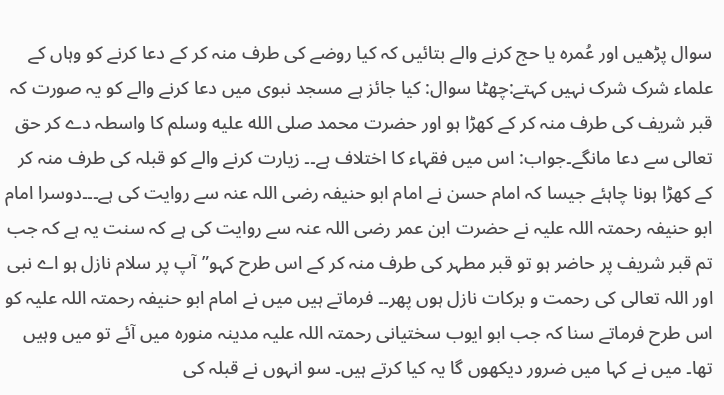سوال پڑھیں اور عُمرہ یا حج کرنے والے بتائیں کہ کیا روضے کی طرف منہ کر کے دعا کرنے کو وہاں کے علماء شرک شرک نہیں کہتے:چھٹا سوال: کیا جائز ہے مسجد نبوی میں دعا کرنے والے کو یہ صورت کہ قبر شریف کی طرف منہ کر کے کھڑا ہو اور حضرت محمد صلى الله عليه وسلم کا واسطہ دے کر حق تعالی سے دعا مانگے۔جواب: اس میں فقہاء کا اختلاف ہے۔۔ زیارت کرنے والے کو قبلہ کی طرف منہ کر کے کھڑا ہونا چاہئے جیسا کہ امام حسن نے امام ابو حنیفہ رضی اللہ عنہ سے روایت کی ہے۔۔۔دوسرا امام ابو حنیفہ رحمتہ اللہ علیہ نے حضرت ابن عمر رضی اللہ عنہ سے روایت کی ہے کہ سنت یہ ہے کہ جب تم قبر شریف پر حاضر ہو تو قبر مطہر کی طرف منہ کر کے اس طرح کہو”آپ پر سلام نازل ہو اے نبی اور اللہ تعالی کی رحمت و برکات نازل ہوں پھر۔۔ فرماتے ہیں میں نے امام ابو حنیفہ رحمتہ اللہ علیہ کو اس طرح فرماتے سنا کہ جب ابو ایوب سختیانی رحمتہ اللہ علیہ مدینہ منورہ میں آئے تو میں وہیں تھا۔ میں نے کہا میں ضرور دیکھوں گا یہ کیا کرتے ہیں۔ سو انہوں نے قبلہ کی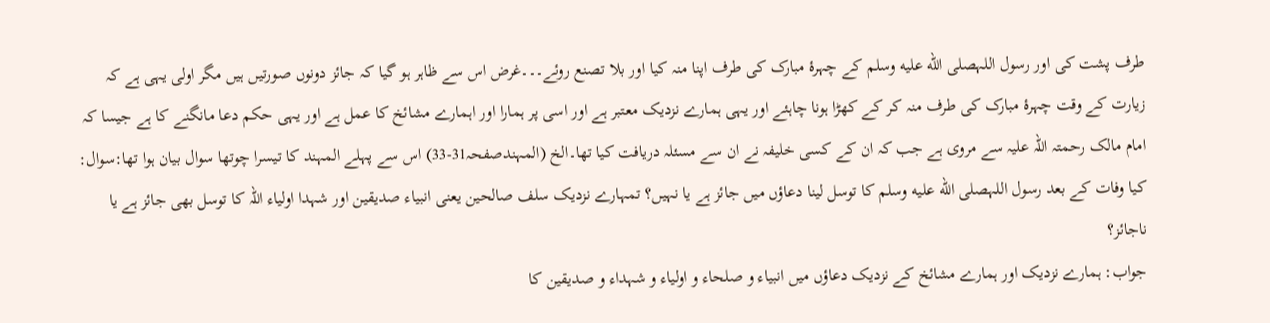طرف پشت کی اور رسول اللہصلى الله عليه وسلم کے چہرۂ مبارک کی طرف اپنا منہ کیا اور بلا تصنع روئے۔۔۔غرض اس سے ظاہر ہو گیا کہ جائز دونوں صورتیں ہیں مگر اولی یہی ہے کہ زیارت کے وقت چہرۂ مبارک کی طرف منہ کر کے کھڑا ہونا چاہئے اور یہی ہمارے نزدیک معتبر ہے اور اسی پر ہمارا اور اہمارے مشائخ کا عمل ہے اور یہی حکم دعا مانگنے کا ہے جیسا کہ امام مالک رحمتہ اللہ علیہ سے مروی ہے جب کہ ان کے کسی خلیفہ نے ان سے مسئلہ دریافت کیا تھا۔الخ (المہندصفحہ31-33) اس سے پہلے المہند کا تیسرا چوتھا سوال بیان ہوا تھا:سوال: کیا وفات کے بعد رسول اللہصلى الله عليه وسلم کا توسل لینا دعاؤں میں جائز ہے یا نہیں؟ تمہارے نزدیک سلف صالحین یعنی انبیاء صدیقین اور شہدا اولیاء اللہ کا توسل بھی جائز ہے یا ناجائز؟
جواب: ہمارے نزدیک اور ہمارے مشائخ کے نزدیک دعاؤں میں انبیاء و صلحاء و اولیاء و شہداء و صدیقین کا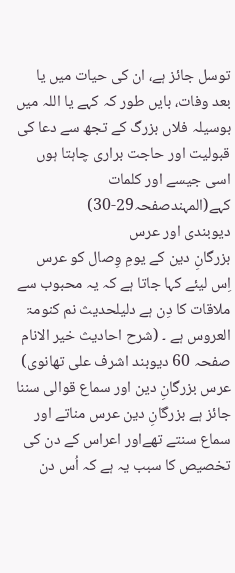توسل جائز ہے، ان کی حیات میں یا بعد وفات، بایں طور کہ کہے یا اللہ میں بوسیلہ فلاں بزرگ کے تجھ سے دعا کی قبولیت اور حاجت براری چاہتا ہوں اسی جیسے اور کلمات کہے(المہندصفحہ29-30)
دیوبندی اور عرس
بزرگانِ دین کے یومِ وِصال کو عرس اِس لیئے کہا جاتا ہے کہ یہ محبوب سے ملاقات کا دِن ہے دلیلحدیث نم کنومۃ العروس ہے ۔ (شرح احادیث خیر الانام صفحہ 60 دیوبند اشرف علی تھانوی)
عرس بزرگانِ دین اور سماع قوالی سننا جائز ہے بزرگانِ دین عرس مناتے اور سماع سنتے تھےاور اعراس کے دن کی تخصیص کا سبب یہ ہے کہ اُس دن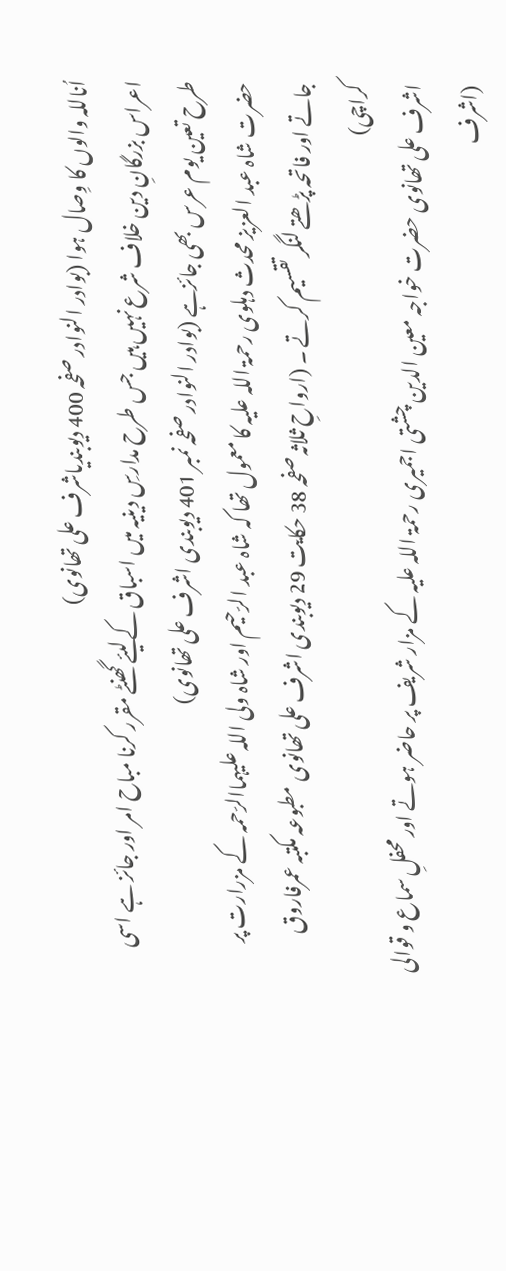اُناللہ والوں کا وِصال ہوا (بوادر النوادر صفحہ 400 دیوبندیاشرف علی تھانوی)
اعراس بزرگانِ دین خلاف شرع نہیں ہیں جس طرح مدارسِ دینیہ میں اسباق کےلیئے گھنٹے مقرر کرنا مباح امر اور جائز ہے اسی طرح تعین یوم عرس بھی جائزہے (بوادر النوادر صفحہ نمبر 401 دیوبندی اشرف علی تھانوی)
حضرت شاہ عبد العزیز محدث دہلوی رحمۃ اللہ علیہ کا معمول تھا کہ شاہ عبد الرّحیم اور شاہ ولی اللہ علیہماالرّحمہ کے مزرارت پر جاتے اور فاتحہ پڑھتے لنگر تقسیم کرتے ۔ (ارواحِ ثلاثہ صفحہ 38 حکایت 29 دیوبندی اشرف علی تھانوی مطبوعہ مکتبہ عمرفاروق کراچی)
اشرف علی تھانوی حضرت خواجہ معین الدین چشتی اجمیری رحمۃ اللہ علیہ کے مزار شریف پر حاضر ہوتے اور محفلِ سماع و قوالی (اشرف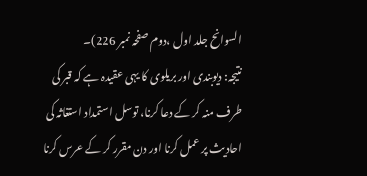السوانح جلد اول ،دوم صفحہ نمبر 226)۔
نتیجہ: دیوبندی اور بریلوی کا یہی عقیدہ ہے کہ قبر کی طرف منہ کر کے دعا کرنا، توسل استمداد استغاثہ کی احادیث پر عمل کرنا اور دن مقرر کر کے عرس کرنا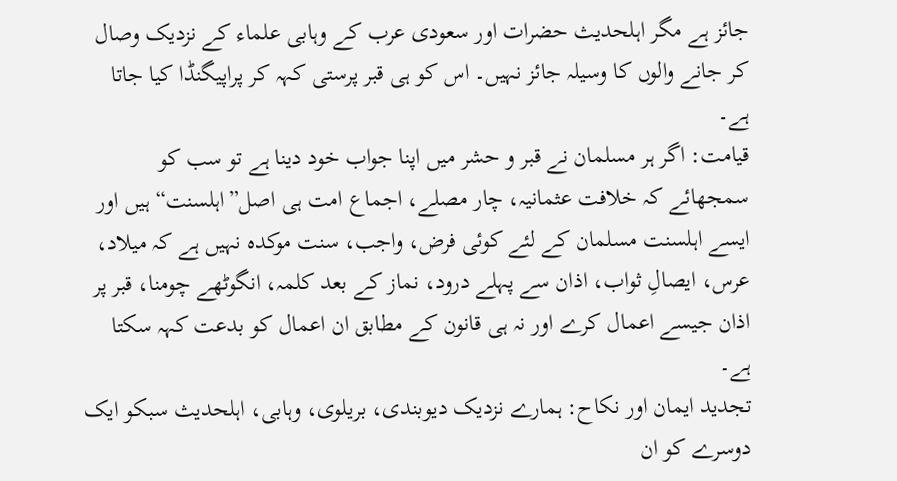جائز ہے مگر اہلحدیث حضرات اور سعودی عرب کے وہابی علماء کے نزدیک وصال کر جانے والوں کا وسیلہ جائز نہیں۔ اس کو ہی قبر پرستی کہہ کر پراپیگنڈا کیا جاتا ہے۔
قیامت: اگر ہر مسلمان نے قبر و حشر میں اپنا جواب خود دینا ہے تو سب کو سمجھائے کہ خلافت عثمانیہ، چار مصلے، اجماع امت ہی اصل”اہلسنت“ ہیں اور ایسے اہلسنت مسلمان کے لئے کوئی فرض، واجب، سنت موکدہ نہیں ہے کہ میلاد، عرس، ایصالِ ثواب، اذان سے پہلے درود، نماز کے بعد کلمہ، انگوٹھے چومنا، قبر پر اذان جیسے اعمال کرے اور نہ ہی قانون کے مطابق ان اعمال کو بدعت کہہ سکتا ہے۔
تجدید ایمان اور نکاح: ہمارے نزدیک دیوبندی، بریلوی، وہابی، اہلحدیث سبکو ایک دوسرے کو ان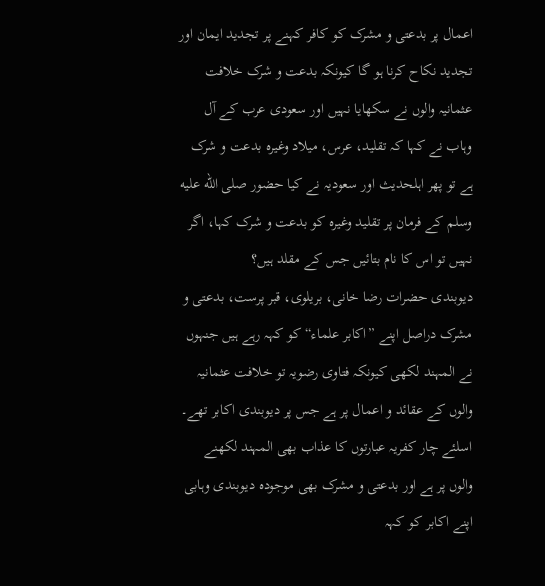اعمال پر بدعتی و مشرک کو کافر کہنے پر تجدید ایمان اور تجدید نکاح کرنا ہو گا کیونکہ بدعت و شرک خلافت عثمانیہ والوں نے سکھایا نہیں اور سعودی عرب کے آل وہاب نے کہا کہ تقلید، عرس، میلاد وغیرہ بدعت و شرک ہے تو پھر اہلحدیث اور سعودیہ نے کیا حضور صلى الله عليه وسلم کے فرمان پر تقلید وغیرہ کو بدعت و شرک کہا، اگر نہیں تو اس کا نام بتائیں جس کے مقلد ہیں؟
دیوبندی حضرات رضا خانی، بریلوی، قبر پرست، بدعتی و مشرک دراصل اپنے ”اکابر علماء“ کو کہہ رہے ہیں جنہوں نے المہند لکھی کیونکہ فتاوی رضویہ تو خلافت عثمانیہ والوں کے عقائد و اعمال پر ہے جس پر دیوبندی اکابر تھے۔ اسلئے چار کفریہ عبارتوں کا عذاب بھی المہند لکھنے والوں پر ہے اور بدعتی و مشرک بھی موجودہ دیوبندی وہابی اپنے اکابر کو کہہ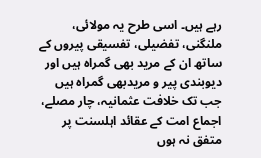رہے ہیں۔ اسی طرح یہ مولائی، ملنگنی، تفضیلی، تفسیقی پیروں کے ساتھ ان کے مرید بھی گمراہ ہیں اور دیوبندی پیر و مریدبھی گمراہ ہیں جب تک خلافت عثمانیہ، چار مصلے، اجماع امت کے عقائد اہلسنت پر متفق نہ ہوں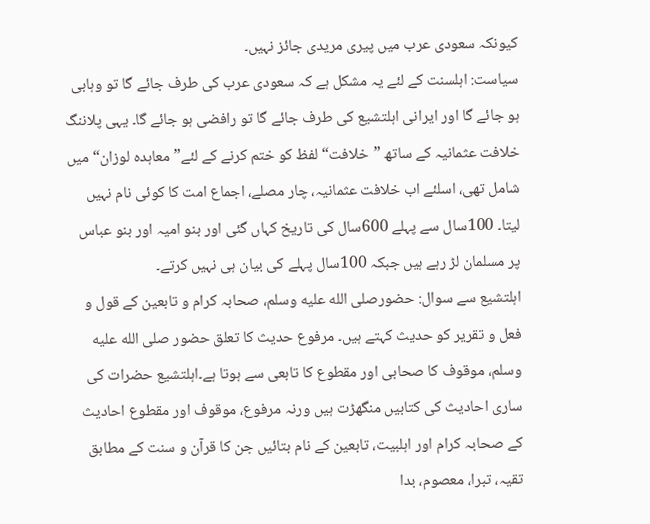کیونکہ سعودی عرب میں پیری مریدی جائز نہیں۔
سیاست: اہلسنت کے لئے یہ مشکل ہے کہ سعودی عرب کی طرف جائے گا تو وہابی ہو جائے گا اور ایرانی اہلتشیع کی طرف جائے گا تو رافضی ہو جائے گا۔ یہی پلاننگ خلافت عثمانیہ کے ساتھ ”خلافت“ لفظ کو ختم کرنے کے لئے”معاہدہ لوزان“ میں شامل تھی، اسلئے اب خلافت عثمانیہ، چار مصلے، اجماع امت کا کوئی نام نہیں لیتا۔ 100سال سے پہلے 600سال کی تاریخ کہاں گئی اور بنو امیہ اور بنو عباس پر مسلمان لڑ رہے ہیں جبکہ 100سال پہلے کی بیان ہی نہیں کرتے۔
اہلتشیع سے سوال: حضورصلى الله عليه وسلم، صحابہ کرام و تابعین کے قول و فعل و تقریر کو حدیث کہتے ہیں۔ مرفوع حدیث کا تعلق حضور صلى الله عليه وسلم، موقوف کا صحابی اور مقطوع کا تابعی سے ہوتا ہے۔اہلتشیع حضرات کی ساری احادیث کی کتابیں منگھڑت ہیں ورنہ مرفوع، موقوف اور مقطوع احادیث کے صحابہ کرام اور اہلبیت، تابعین کے نام بتائیں جن کا قرآن و سنت کے مطابق تقیہ، تبرا، معصوم، بدا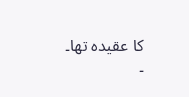کا عقیدہ تھا۔
۔